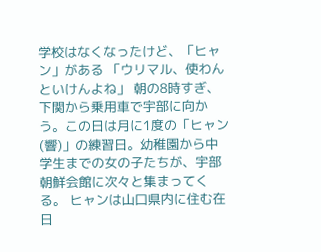学校はなくなったけど、「ヒャン」がある 「ウリマル、使わんといけんよね」 朝の8時すぎ、下関から乗用車で宇部に向かう。この日は月に1度の「ヒャン(響)」の練習日。幼稚園から中学生までの女の子たちが、宇部朝鮮会館に次々と集まってくる。 ヒャンは山口県内に住む在日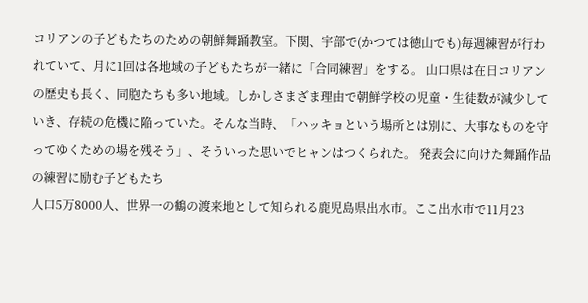コリアンの子どもたちのための朝鮮舞踊教室。下関、宇部で(かつては徳山でも)毎週練習が行われていて、月に1回は各地域の子どもたちが一緒に「合同練習」をする。 山口県は在日コリアンの歴史も長く、同胞たちも多い地域。しかしさまざま理由で朝鮮学校の児童・生徒数が減少していき、存続の危機に陥っていた。そんな当時、「ハッキョという場所とは別に、大事なものを守ってゆくための場を残そう」、そういった思いでヒャンはつくられた。 発表会に向けた舞踊作品の練習に励む子どもたち
人口5万8000人、世界一の鶴の渡来地として知られる鹿児島県出水市。ここ出水市で11月23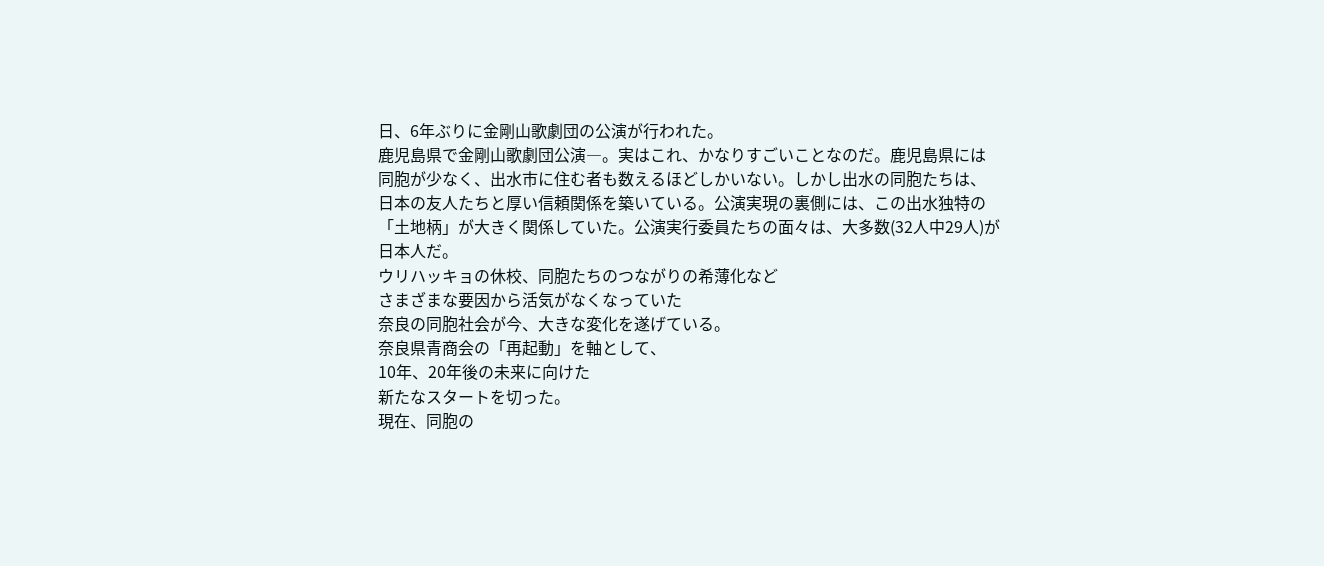日、6年ぶりに金剛山歌劇団の公演が行われた。
鹿児島県で金剛山歌劇団公演―。実はこれ、かなりすごいことなのだ。鹿児島県には同胞が少なく、出水市に住む者も数えるほどしかいない。しかし出水の同胞たちは、日本の友人たちと厚い信頼関係を築いている。公演実現の裏側には、この出水独特の「土地柄」が大きく関係していた。公演実行委員たちの面々は、大多数(32人中29人)が日本人だ。
ウリハッキョの休校、同胞たちのつながりの希薄化など
さまざまな要因から活気がなくなっていた
奈良の同胞社会が今、大きな変化を遂げている。
奈良県青商会の「再起動」を軸として、
10年、20年後の未来に向けた
新たなスタートを切った。
現在、同胞の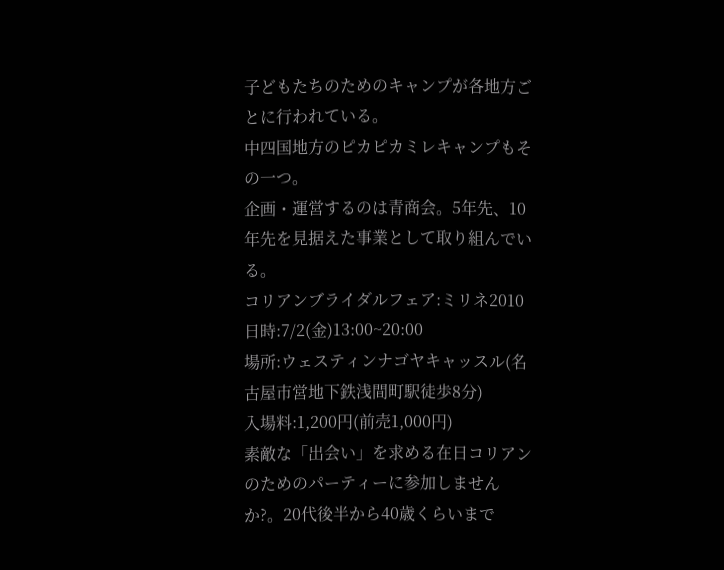子どもたちのためのキャンプが各地方ごとに行われている。
中四国地方のピカピカミレキャンプもその一つ。
企画・運営するのは青商会。5年先、10年先を見据えた事業として取り組んでいる。
コリアンブライダルフェア:ミリネ2010
日時:7/2(金)13:00~20:00
場所:ウェスティンナゴヤキャッスル(名古屋市営地下鉄浅間町駅徒歩8分)
入場料:1,200円(前売1,000円)
素敵な「出会い」を求める在日コリアンのためのパーティーに参加しませんか?。20代後半から40歳くらいまで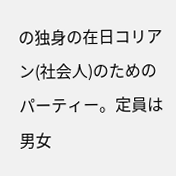の独身の在日コリアン(社会人)のためのパーティー。定員は男女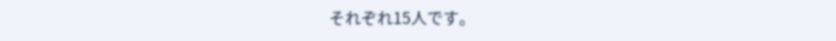それぞれ15人です。